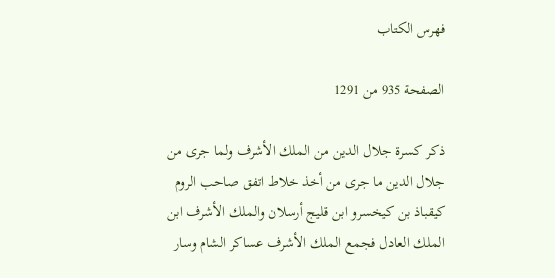فهرس الكتاب

الصفحة 935 من 1291

ذكر كسرة جلال الدين من الملك الأشرف ولما جرى من جلال الدين ما جرى من أخذ خلاط اتفق صاحب الروم كيقباذ بن كيخسرو ابن قليج أرسلان والملك الأشرف ابن الملك العادل فجمع الملك الأشرف عساكر الشام وسار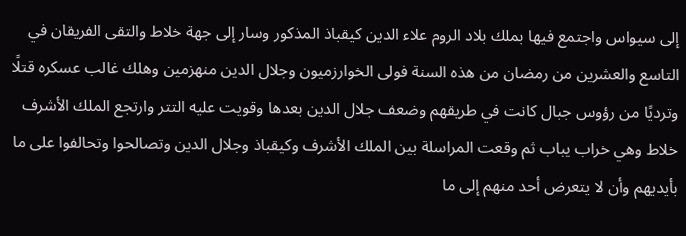إلى سيواس واجتمع فيها بملك بلاد الروم علاء الدين كيقباذ المذكور وسار إلى جهة خلاط والتقى الفريقان في التاسع والعشرين من رمضان من هذه السنة فولى الخوارزميون وجلال الدين منهزمين وهلك غالب عسكره قتلًا وترديًا من رؤوس جبال كانت في طريقهم وضعف جلال الدين بعدها وقويت عليه التتر وارتجع الملك الأشرف خلاط وهي خراب يباب ثم وقعت المراسلة بين الملك الأشرف وكيقباذ وجلال الدين وتصالحوا وتحالفوا على ما بأيديهم وأن لا يتعرض أحد منهم إلى ما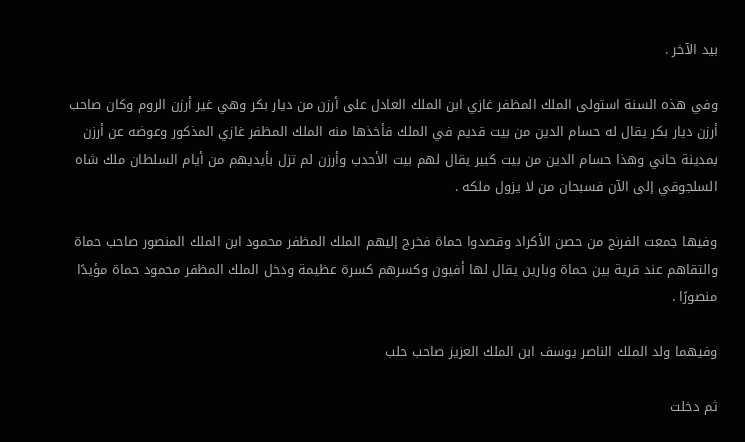بيد الآخر .

وفي هذه السنة استولى الملك المظفر غازي ابن الملك العادل على أرزن من ديار بكر وهي غير أرزن الروم وكان صاحب أرزن ديار بكر يقال له حسام الدين من بيت قديم في الملك فأخذها منه الملك المظفر غازي المذكور وعوضه عن أرزن بمدينة حاني وهذا حسام الدين من بيت كبير يقال لهم بيت الأحدب وأرزن لم تزل بأيديهم من أيام السلطان ملك شاه السلجوقي إلى الآن فسبحان من لا يزول ملكه .

وفيها جمعت الفرنج من حصن الأكراد وقصدوا حماة فخرج إليهم الملك المظفر محمود ابن الملك المنصور صاحب حماة والتقاهم عند قرية بين حماة وبارين يقال لها أفيون وكسرهم كسرة عظيمة ودخل الملك المظفر محمود حماة مؤيدًا منصورًا .

وفيهما ولد الملك الناصر يوسف ابن الملك العزيز صاحب حلب

ثم دخلت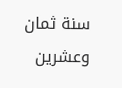سنة ثمان وعشرين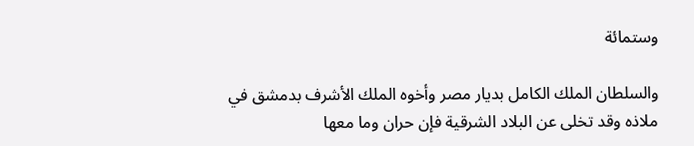وستمائة

والسلطان الملك الكامل بديار مصر وأخوه الملك الأشرف بدمشق في ملاذه وقد تخلى عن البلاد الشرقية فإن حران وما معها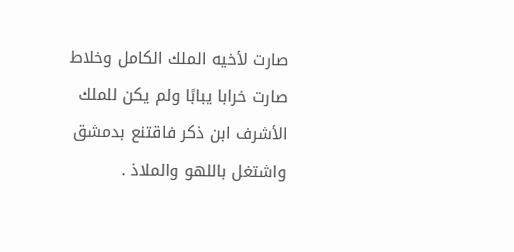صارت لأخيه الملك الكامل وخلاط صارت خرابا يبابًا ولم يكن للملك الأشرف ابن ذكر فاقتنع بدمشق واشتغل باللهو والملاذ .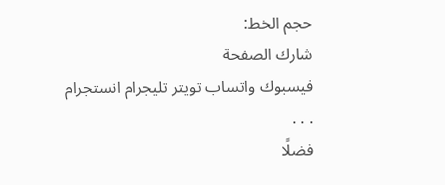حجم الخط:
شارك الصفحة
فيسبوك واتساب تويتر تليجرام انستجرام
. . .
فضلًا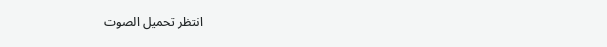انتظر تحميل الصوت